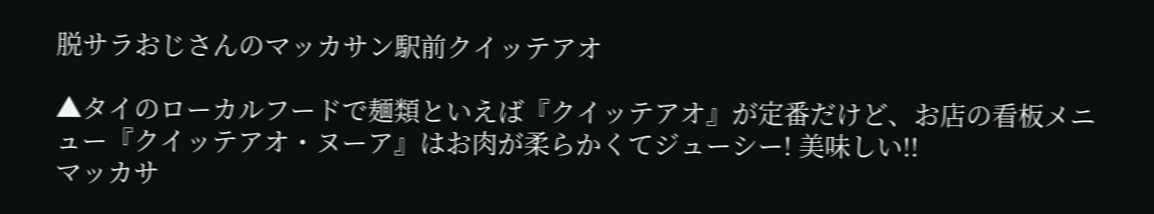脱サラおじさんのマッカサン駅前クイッテアオ

▲タイのローカルフードで麺類といえば『クイッテアオ』が定番だけど、お店の看板メニュー『クイッテアオ・ヌーア』はお肉が柔らかくてジューシー! 美味しい!!
マッカサ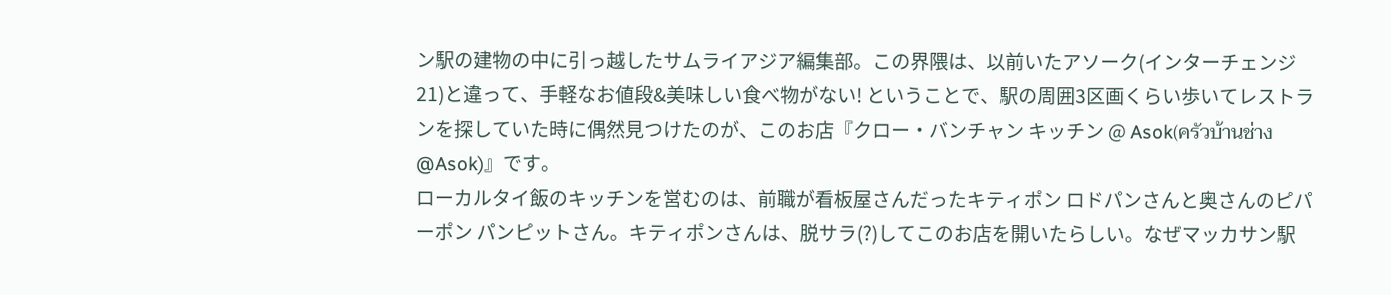ン駅の建物の中に引っ越したサムライアジア編集部。この界隈は、以前いたアソーク(インターチェンジ21)と違って、手軽なお値段&美味しい食べ物がない! ということで、駅の周囲3区画くらい歩いてレストランを探していた時に偶然見つけたのが、このお店『クロー・バンチャン キッチン @ Asok(ครัวบ้านช่าง @Asok)』です。
ローカルタイ飯のキッチンを営むのは、前職が看板屋さんだったキティポン ロドパンさんと奥さんのピパーポン パンピットさん。キティポンさんは、脱サラ(?)してこのお店を開いたらしい。なぜマッカサン駅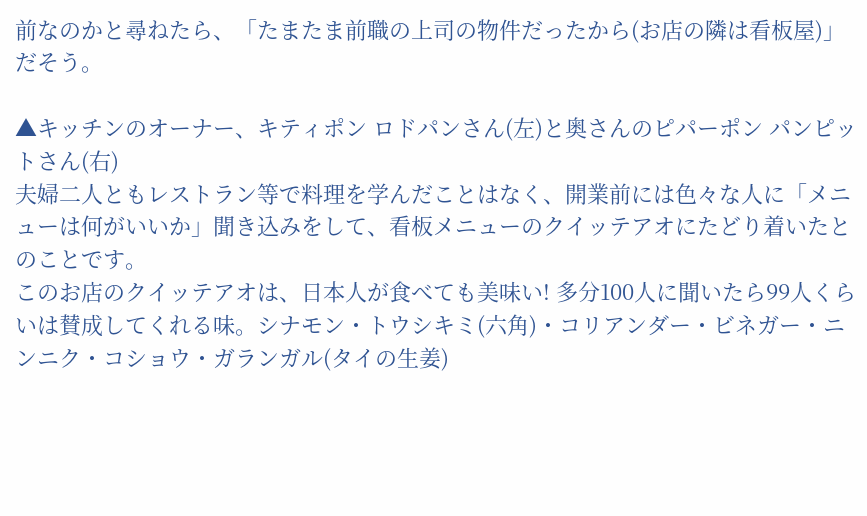前なのかと尋ねたら、「たまたま前職の上司の物件だったから(お店の隣は看板屋)」だそう。

▲キッチンのオーナー、キティポン ロドパンさん(左)と奥さんのピパーポン パンピットさん(右)
夫婦二人ともレストラン等で料理を学んだことはなく、開業前には色々な人に「メニューは何がいいか」聞き込みをして、看板メニューのクイッテアオにたどり着いたとのことです。
このお店のクイッテアオは、日本人が食べても美味い! 多分100人に聞いたら99人くらいは賛成してくれる味。シナモン・トウシキミ(六角)・コリアンダー・ビネガー・ニンニク・コショウ・ガランガル(タイの生姜)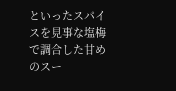といったスパイスを見事な塩梅で調合した甘めのスー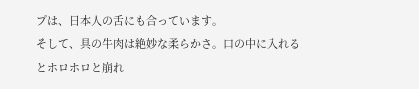プは、日本人の舌にも合っています。
そして、具の牛肉は絶妙な柔らかさ。口の中に入れるとホロホロと崩れ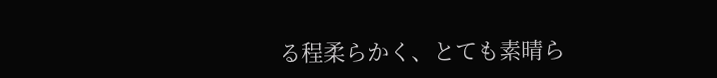る程柔らかく、とても素晴ら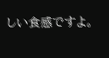しい食感ですよ。